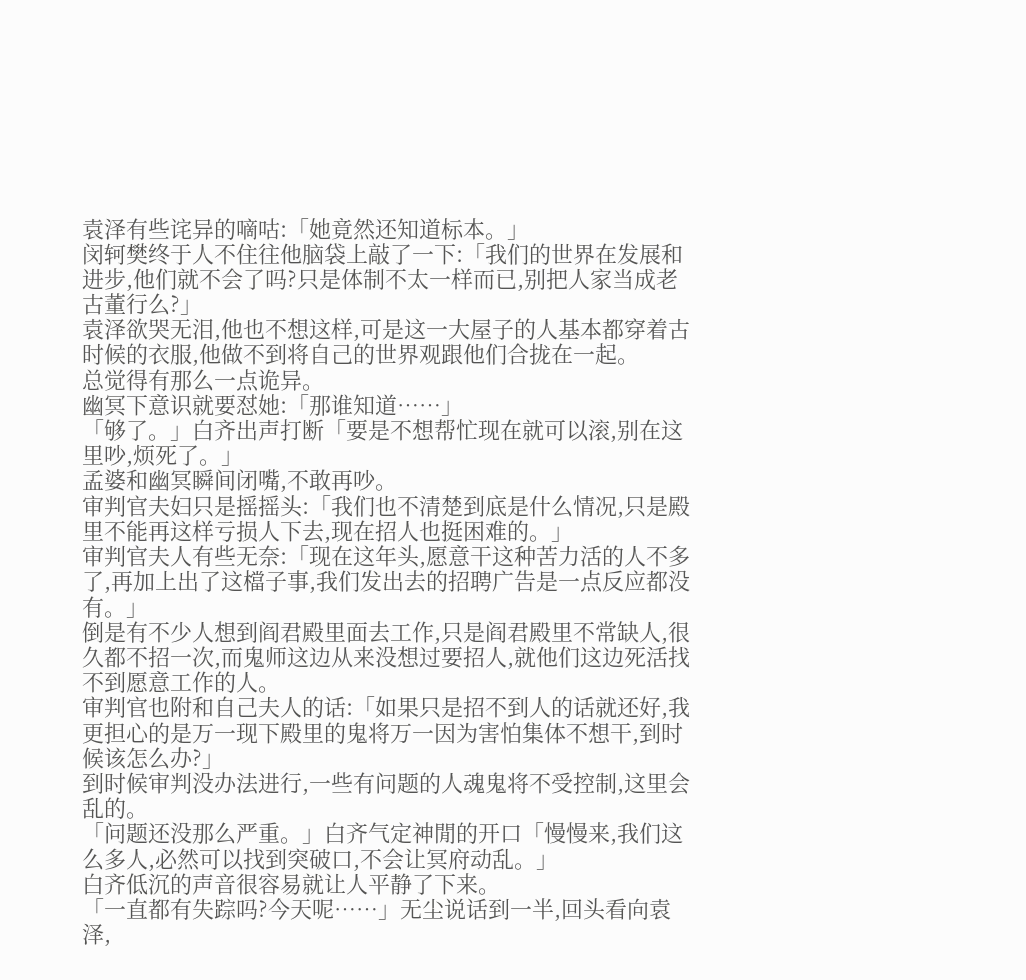袁泽有些诧异的嘀咕:「她竟然还知道标本。」
闵轲樊终于人不住往他脑袋上敲了一下:「我们的世界在发展和进步,他们就不会了吗?只是体制不太一样而已,别把人家当成老古董行么?」
袁泽欲哭无泪,他也不想这样,可是这一大屋子的人基本都穿着古时候的衣服,他做不到将自己的世界观跟他们合拢在一起。
总觉得有那么一点诡异。
幽冥下意识就要怼她:「那谁知道……」
「够了。」白齐出声打断「要是不想帮忙现在就可以滚,别在这里吵,烦死了。」
孟婆和幽冥瞬间闭嘴,不敢再吵。
审判官夫妇只是摇摇头:「我们也不清楚到底是什么情况,只是殿里不能再这样亏损人下去,现在招人也挺困难的。」
审判官夫人有些无奈:「现在这年头,愿意干这种苦力活的人不多了,再加上出了这檔子事,我们发出去的招聘广告是一点反应都没有。」
倒是有不少人想到阎君殿里面去工作,只是阎君殿里不常缺人,很久都不招一次,而鬼师这边从来没想过要招人,就他们这边死活找不到愿意工作的人。
审判官也附和自己夫人的话:「如果只是招不到人的话就还好,我更担心的是万一现下殿里的鬼将万一因为害怕集体不想干,到时候该怎么办?」
到时候审判没办法进行,一些有问题的人魂鬼将不受控制,这里会乱的。
「问题还没那么严重。」白齐气定神閒的开口「慢慢来,我们这么多人,必然可以找到突破口,不会让冥府动乱。」
白齐低沉的声音很容易就让人平静了下来。
「一直都有失踪吗?今天呢……」无尘说话到一半,回头看向袁泽,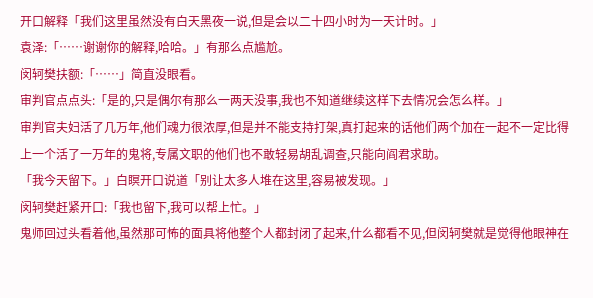开口解释「我们这里虽然没有白天黑夜一说,但是会以二十四小时为一天计时。」
袁泽:「……谢谢你的解释,哈哈。」有那么点尴尬。
闵轲樊扶额:「……」简直没眼看。
审判官点点头:「是的,只是偶尔有那么一两天没事,我也不知道继续这样下去情况会怎么样。」
审判官夫妇活了几万年,他们魂力很浓厚,但是并不能支持打架,真打起来的话他们两个加在一起不一定比得上一个活了一万年的鬼将,专属文职的他们也不敢轻易胡乱调查,只能向阎君求助。
「我今天留下。」白瞑开口说道「别让太多人堆在这里,容易被发现。」
闵轲樊赶紧开口:「我也留下,我可以帮上忙。」
鬼师回过头看着他,虽然那可怖的面具将他整个人都封闭了起来,什么都看不见,但闵轲樊就是觉得他眼神在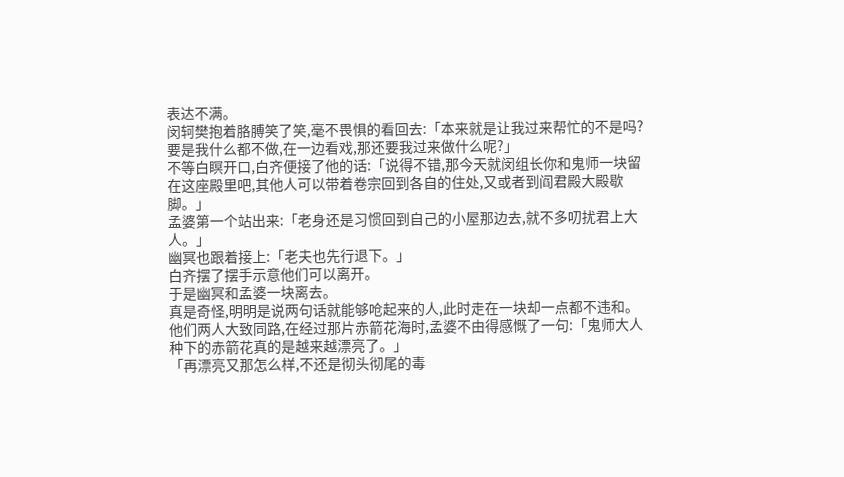表达不满。
闵轲樊抱着胳膊笑了笑,毫不畏惧的看回去:「本来就是让我过来帮忙的不是吗?要是我什么都不做,在一边看戏,那还要我过来做什么呢?」
不等白瞑开口,白齐便接了他的话:「说得不错,那今天就闵组长你和鬼师一块留在这座殿里吧,其他人可以带着卷宗回到各自的住处,又或者到阎君殿大殿歇脚。」
孟婆第一个站出来:「老身还是习惯回到自己的小屋那边去,就不多叨扰君上大人。」
幽冥也跟着接上:「老夫也先行退下。」
白齐摆了摆手示意他们可以离开。
于是幽冥和孟婆一块离去。
真是奇怪,明明是说两句话就能够呛起来的人,此时走在一块却一点都不违和。
他们两人大致同路,在经过那片赤箭花海时,孟婆不由得感慨了一句:「鬼师大人种下的赤箭花真的是越来越漂亮了。」
「再漂亮又那怎么样,不还是彻头彻尾的毒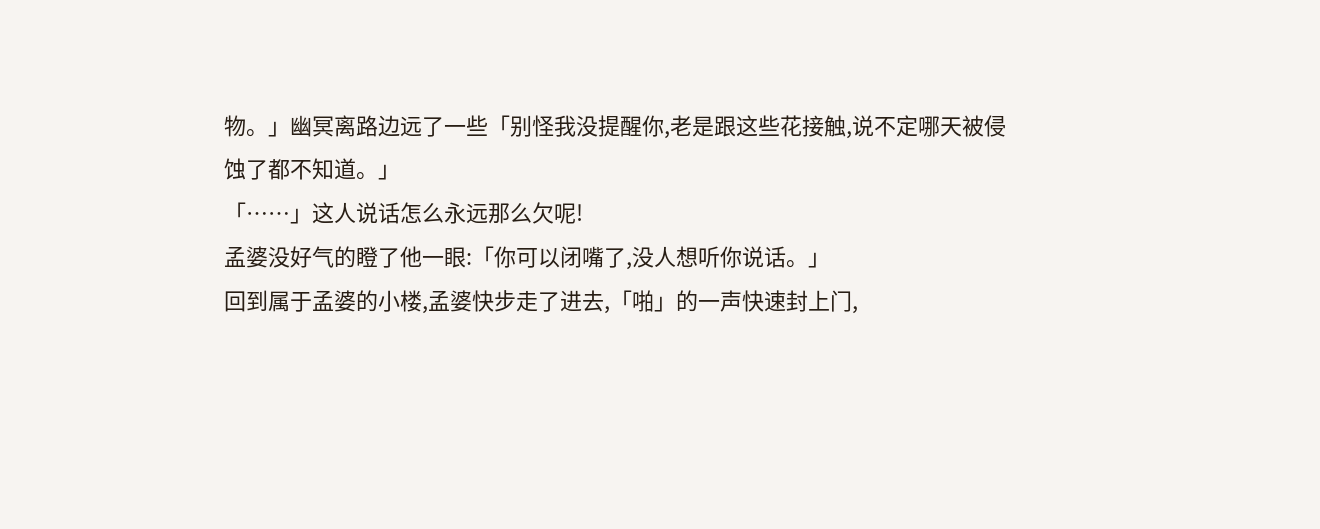物。」幽冥离路边远了一些「别怪我没提醒你,老是跟这些花接触,说不定哪天被侵蚀了都不知道。」
「……」这人说话怎么永远那么欠呢!
孟婆没好气的瞪了他一眼:「你可以闭嘴了,没人想听你说话。」
回到属于孟婆的小楼,孟婆快步走了进去,「啪」的一声快速封上门,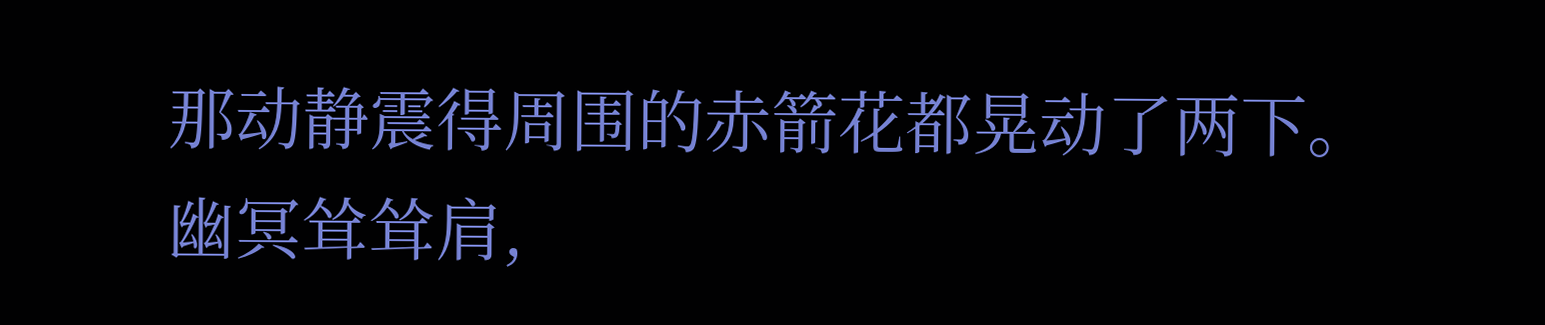那动静震得周围的赤箭花都晃动了两下。
幽冥耸耸肩,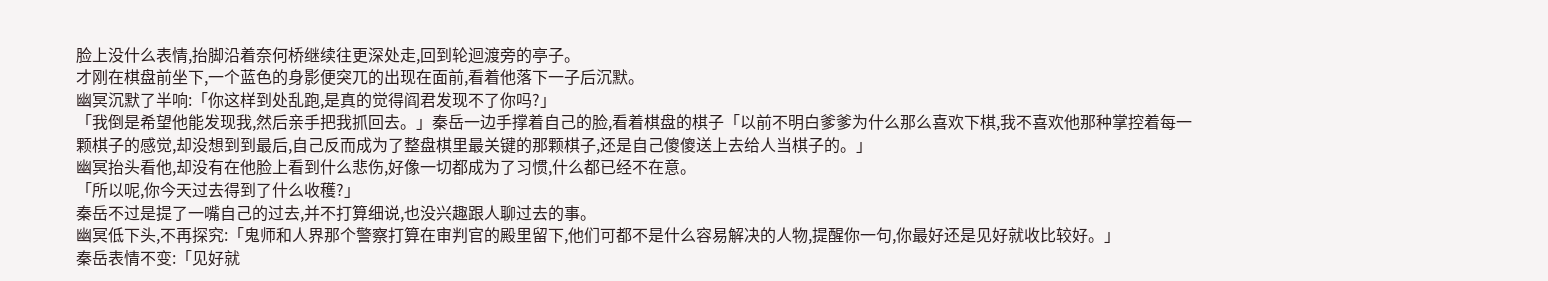脸上没什么表情,抬脚沿着奈何桥继续往更深处走,回到轮迴渡旁的亭子。
才刚在棋盘前坐下,一个蓝色的身影便突兀的出现在面前,看着他落下一子后沉默。
幽冥沉默了半响:「你这样到处乱跑,是真的觉得阎君发现不了你吗?」
「我倒是希望他能发现我,然后亲手把我抓回去。」秦岳一边手撑着自己的脸,看着棋盘的棋子「以前不明白爹爹为什么那么喜欢下棋,我不喜欢他那种掌控着每一颗棋子的感觉,却没想到到最后,自己反而成为了整盘棋里最关键的那颗棋子,还是自己傻傻送上去给人当棋子的。」
幽冥抬头看他,却没有在他脸上看到什么悲伤,好像一切都成为了习惯,什么都已经不在意。
「所以呢,你今天过去得到了什么收穫?」
秦岳不过是提了一嘴自己的过去,并不打算细说,也没兴趣跟人聊过去的事。
幽冥低下头,不再探究:「鬼师和人界那个警察打算在审判官的殿里留下,他们可都不是什么容易解决的人物,提醒你一句,你最好还是见好就收比较好。」
秦岳表情不变:「见好就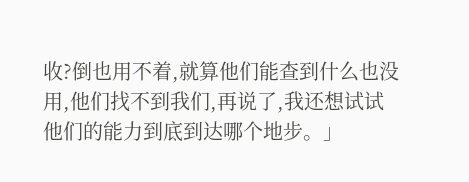收?倒也用不着,就算他们能查到什么也没用,他们找不到我们,再说了,我还想试试他们的能力到底到达哪个地步。」